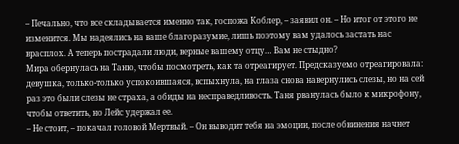– Печально, что все складывается именно так, госпожа Коблер, – заявил он. – Но итог от этого не изменится. Мы надеялись на ваше благоразумие, лишь поэтому вам удалось застать нас врасплох. А теперь пострадали люди, верные вашему отцу… Вам не стыдно?
Мира обернулась на Таню, чтобы посмотреть, как та отреагирует. Предсказуемо отреагировала: девушка, только-только успокоившаяся, вспыхнула, на глаза снова навернулись слезы, но на сей раз это были слезы не страха, а обиды на несправедливость. Таня рванулась было к микрофону, чтобы ответить, но Лейс удержал ее.
– Не стоит, – покачал головой Мертвый. – Он выводит тебя на эмоции, после обвинения начнет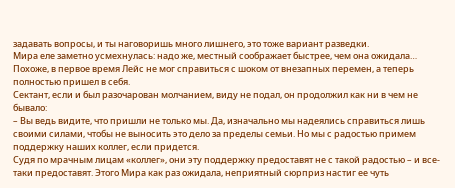задавать вопросы, и ты наговоришь много лишнего, это тоже вариант разведки.
Мира еле заметно усмехнулась: надо же, местный соображает быстрее, чем она ожидала… Похоже, в первое время Лейс не мог справиться с шоком от внезапных перемен, а теперь полностью пришел в себя.
Сектант, если и был разочарован молчанием, виду не подал, он продолжил как ни в чем не бывало:
– Вы ведь видите, что пришли не только мы. Да, изначально мы надеялись справиться лишь своими силами, чтобы не выносить это дело за пределы семьи. Но мы с радостью примем поддержку наших коллег, если придется.
Судя по мрачным лицам «коллег», они эту поддержку предоставят не с такой радостью – и все-таки предоставят. Этого Мира как раз ожидала, неприятный сюрприз настиг ее чуть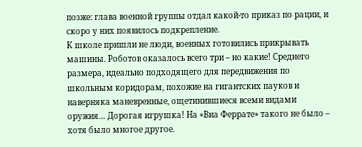позже: глава военной группы отдал какой-то приказ по рации, и скоро у них появилось подкрепление.
К школе пришли не люди, военных готовились прикрывать машины. Роботов оказалось всего три – но какие! Среднего размера, идеально подходящего для передвижения по школьным коридорам, похожие на гигантских пауков и наверняка маневренные, ощетинившиеся всеми видами оружия… Дорогая игрушка! На «Виа Феррате» такого не было – хотя было многое другое.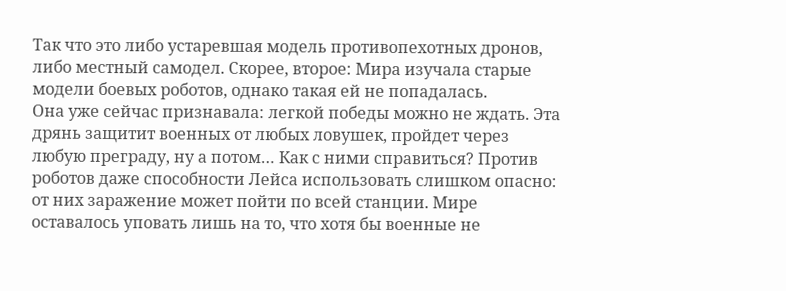Так что это либо устаревшая модель противопехотных дронов, либо местный самодел. Скорее, второе: Мира изучала старые модели боевых роботов, однако такая ей не попадалась.
Она уже сейчас признавала: легкой победы можно не ждать. Эта дрянь защитит военных от любых ловушек, пройдет через любую преграду, ну а потом… Как с ними справиться? Против роботов даже способности Лейса использовать слишком опасно: от них заражение может пойти по всей станции. Мире оставалось уповать лишь на то, что хотя бы военные не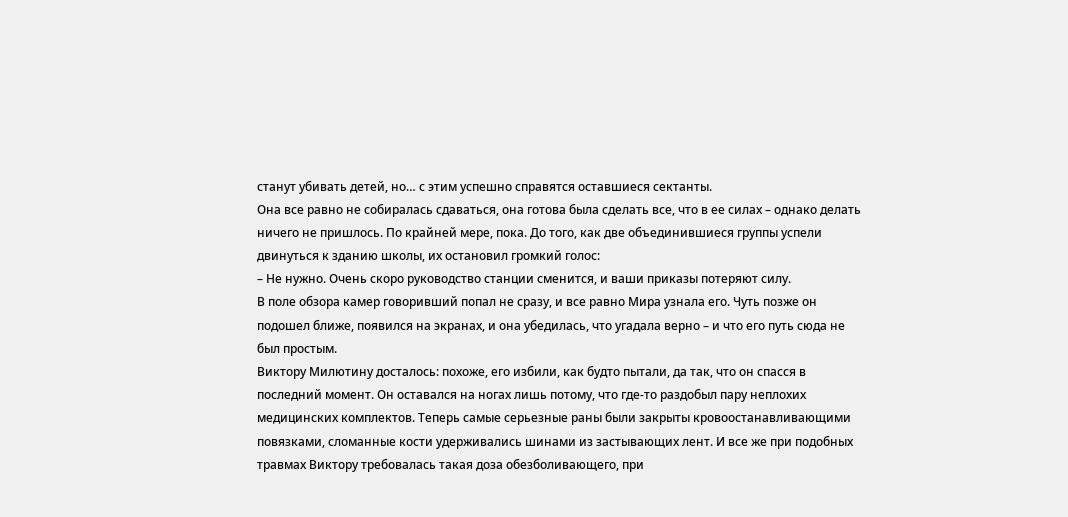станут убивать детей, но… с этим успешно справятся оставшиеся сектанты.
Она все равно не собиралась сдаваться, она готова была сделать все, что в ее силах – однако делать ничего не пришлось. По крайней мере, пока. До того, как две объединившиеся группы успели двинуться к зданию школы, их остановил громкий голос:
– Не нужно. Очень скоро руководство станции сменится, и ваши приказы потеряют силу.
В поле обзора камер говоривший попал не сразу, и все равно Мира узнала его. Чуть позже он подошел ближе, появился на экранах, и она убедилась, что угадала верно – и что его путь сюда не был простым.
Виктору Милютину досталось: похоже, его избили, как будто пытали, да так, что он спасся в последний момент. Он оставался на ногах лишь потому, что где-то раздобыл пару неплохих медицинских комплектов. Теперь самые серьезные раны были закрыты кровоостанавливающими повязками, сломанные кости удерживались шинами из застывающих лент. И все же при подобных травмах Виктору требовалась такая доза обезболивающего, при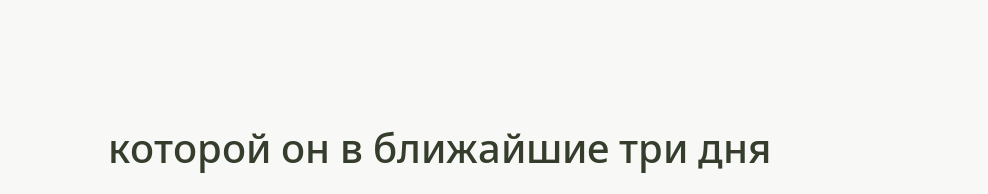которой он в ближайшие три дня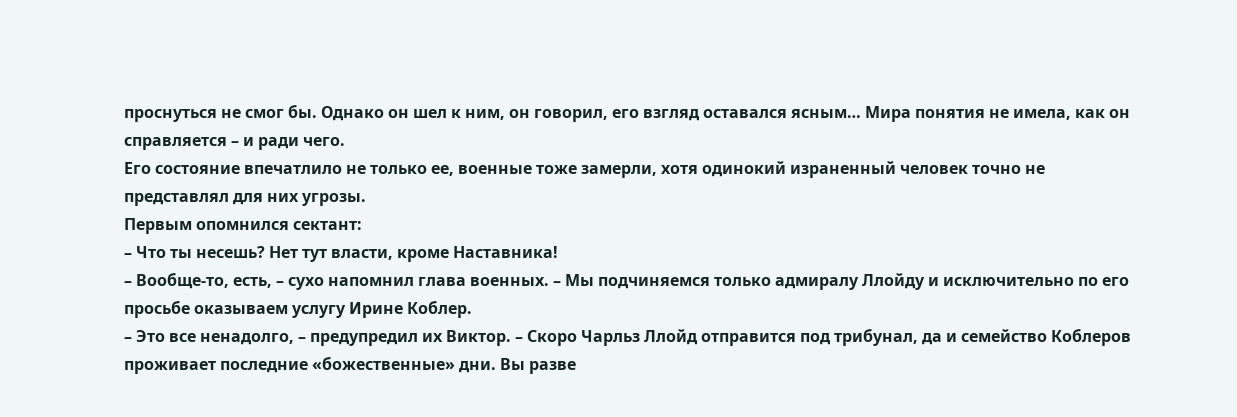проснуться не смог бы. Однако он шел к ним, он говорил, его взгляд оставался ясным… Мира понятия не имела, как он справляется – и ради чего.
Его состояние впечатлило не только ее, военные тоже замерли, хотя одинокий израненный человек точно не представлял для них угрозы.
Первым опомнился сектант:
– Что ты несешь? Нет тут власти, кроме Наставника!
– Вообще-то, есть, – сухо напомнил глава военных. – Мы подчиняемся только адмиралу Ллойду и исключительно по его просьбе оказываем услугу Ирине Коблер.
– Это все ненадолго, – предупредил их Виктор. – Скоро Чарльз Ллойд отправится под трибунал, да и семейство Коблеров проживает последние «божественные» дни. Вы разве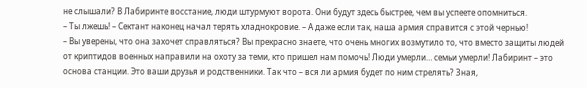не слышали? В Лабиринте восстание, люди штурмуют ворота. Они будут здесь быстрее, чем вы успеете опомниться.
– Ты лжешь! – Сектант наконец начал терять хладнокровие. – А даже если так, наша армия справится с этой чернью!
– Вы уверены, что она захочет справляться? Вы прекрасно знаете, что очень многих возмутило то, что вместо защиты людей от криптидов военных направили на охоту за теми, кто пришел нам помочь! Люди умерли… семьи умерли! Лабиринт – это основа станции. Это ваши друзья и родственники. Так что – вся ли армия будет по ним стрелять? Зная,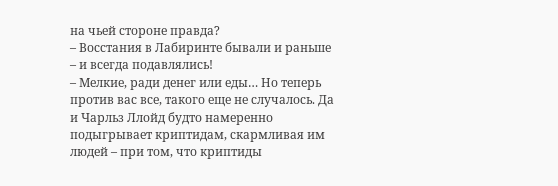на чьей стороне правда?
– Восстания в Лабиринте бывали и раньше – и всегда подавлялись!
– Мелкие, ради денег или еды… Но теперь против вас все, такого еще не случалось. Да и Чарльз Ллойд будто намеренно подыгрывает криптидам, скармливая им людей – при том, что криптиды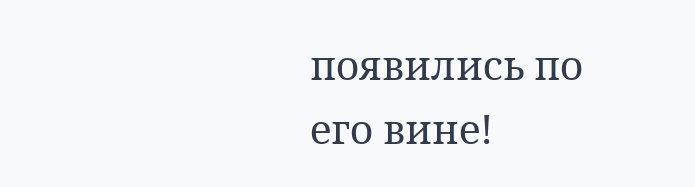появились по его вине!